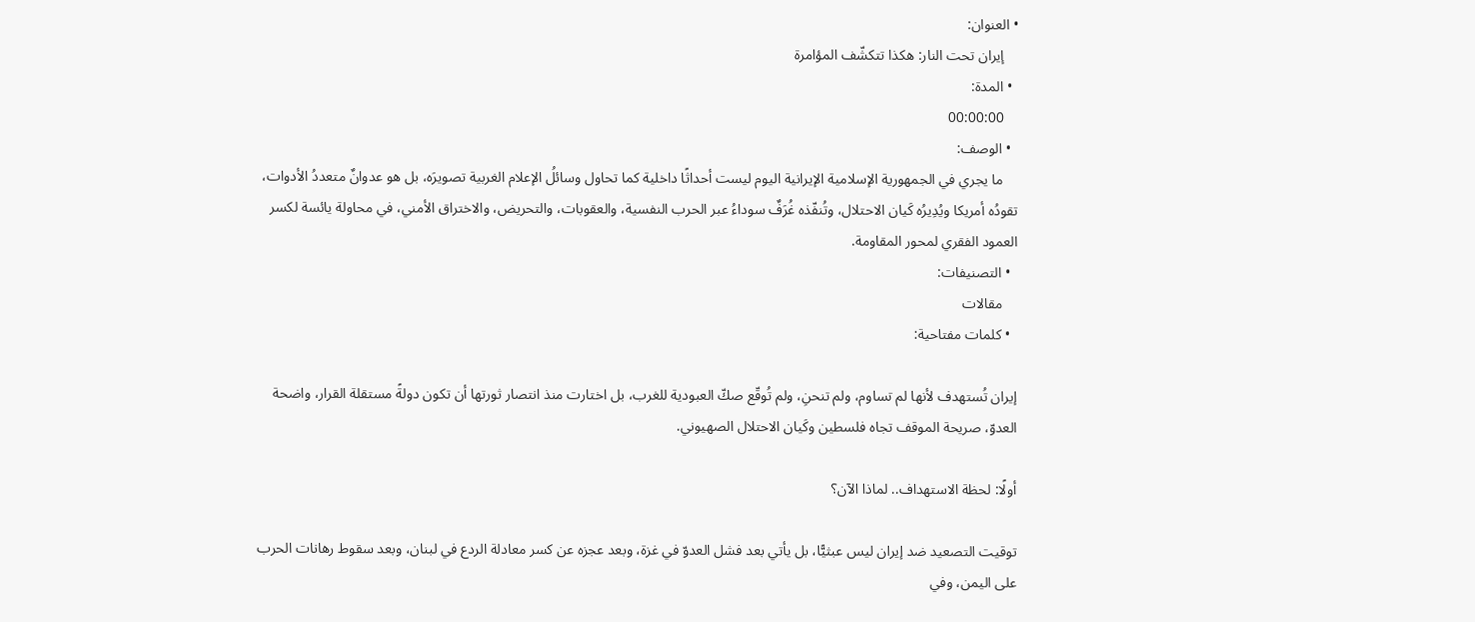• العنوان:
    إيران تحت النار: هكذا تتكشّف المؤامرة
  • المدة:
    00:00:00
  • الوصف:
    ما يجري في الجمهورية الإسلامية الإيرانية اليوم ليست أحداثًا داخلية كما تحاول وسائلُ الإعلام الغربية تصويرَه، بل هو عدوانٌ متعددُ الأدوات، تقودُه أمريكا ويُدِيرُه كَيان الاحتلال، وتُنفّذه غُرَفٌ سوداءُ عبر الحرب النفسية، والعقوبات، والتحريض، والاختراق الأمني، في محاولة يائسة لكسر العمود الفقري لمحور المقاومة.
  • التصنيفات:
    مقالات
  • كلمات مفتاحية:

إيران تُستهدف لأنها لم تساوم، ولم تنحنِ، ولم تُوقّع صكّ العبودية للغرب، بل اختارت منذ انتصار ثورتها أن تكون دولةً مستقلة القرار، واضحة العدوّ، صريحة الموقف تجاه فلسطين وكَيان الاحتلال الصهيوني.

أولًا: لحظة الاستهداف.. لماذا الآن؟

توقيت التصعيد ضد إيران ليس عبثيًّا، بل يأتي بعد فشل العدوّ في غزة، وبعد عجزه عن كسر معادلة الردع في لبنان، وبعد سقوط رهانات الحرب على اليمن، وفي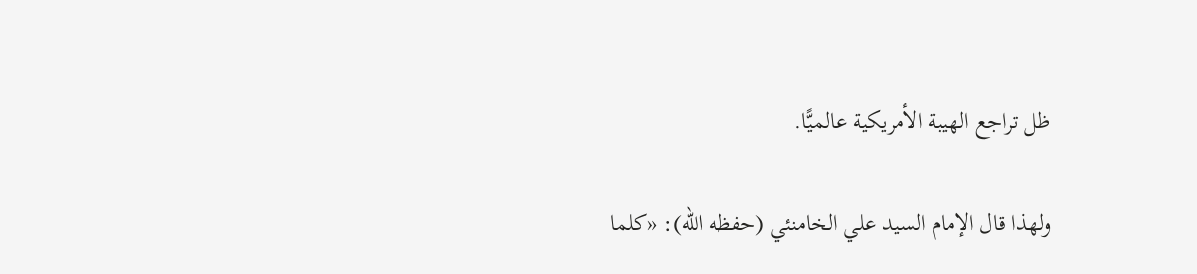ظل تراجع الهيبة الأمريكية عالميًّا.

ولهذا قال الإمام السيد علي الخامنئي (حفظه الله): «كلما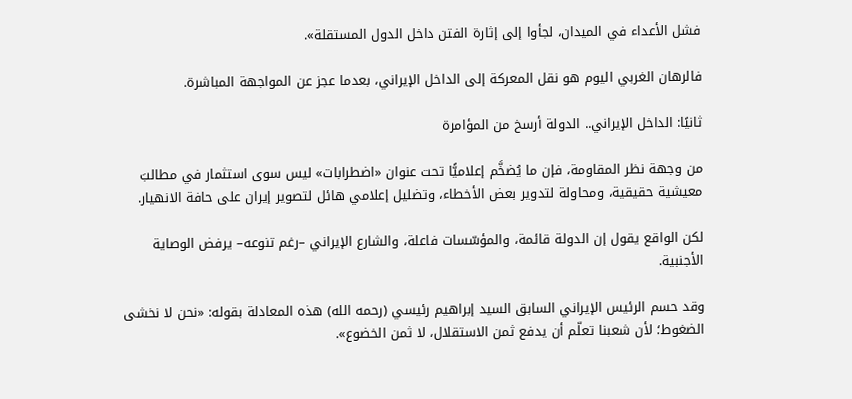فشل الأعداء في الميدان، لجأوا إلى إثارة الفتن داخل الدول المستقلة».

فالرهان الغربي اليوم هو نقل المعركة إلى الداخل الإيراني، بعدما عجز عن المواجهة المباشرة.

ثانيًا: الداخل الإيراني.. الدولة أرسخ من المؤامرة

من وجهة نظر المقاومة، فإن ما يُضخَّم إعلاميًّا تحت عنوان «اضطرابات» ليس سوى استثمار في مطالبَ معيشية حقيقية، ومحاولة لتدوير بعض الأخطاء، وتضليل إعلامي هائل لتصوير إيران على حافة الانهيار.

لكن الواقع يقول إن الدولة قائمة، والمؤسّسات فاعلة، والشارع الإيراني –رغم تنوعه– يرفض الوصاية الأجنبية.

وقد حسم الرئيس الإيراني السابق السيد إبراهيم رئيسي (رحمه الله) هذه المعادلة بقوله: «نحن لا نخشى الضغوط؛ لأن شعبنا تعلّم أن يدفع ثمن الاستقلال، لا ثمن الخضوع».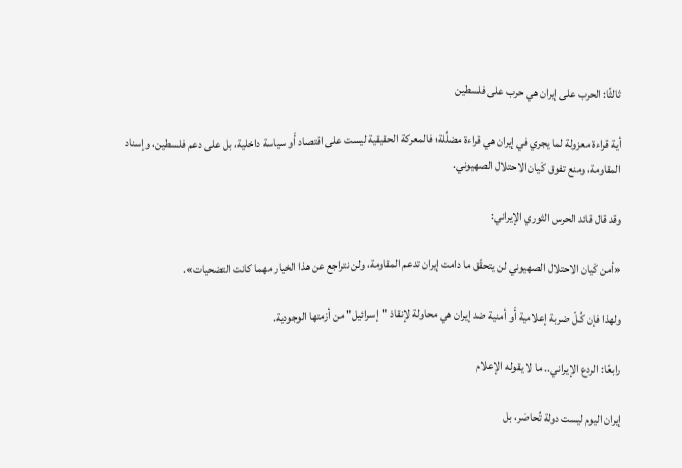ثالثًا: الحرب على إيران هي حرب على فلسطين

أية قراءة معزولة لما يجري في إيران هي قراءة مضلِّلة؛ فالمعركة الحقيقية ليست على اقتصاد أَو سياسة داخلية، بل على دعم فلسطين، وإسناد المقاومة، ومنع تفوق كَيان الاحتلال الصهيوني.

وقد قال قائد الحرس الثوري الإيراني:

«أمن كَيان الاحتلال الصهيوني لن يتحقّق ما دامت إيران تدعم المقاومة، ولن نتراجع عن هذا الخيار مهما كانت التضحيات».

ولهذا فإن كُـلّ ضربة إعلامية أَو أمنية ضد إيران هي محاولة لإنقاذ "إسرائيل" من أزمتها الوجودية.

رابعًا: الردع الإيراني.. ما لا يقوله الإعلام

إيران اليوم ليست دولة تُحاصَر، بل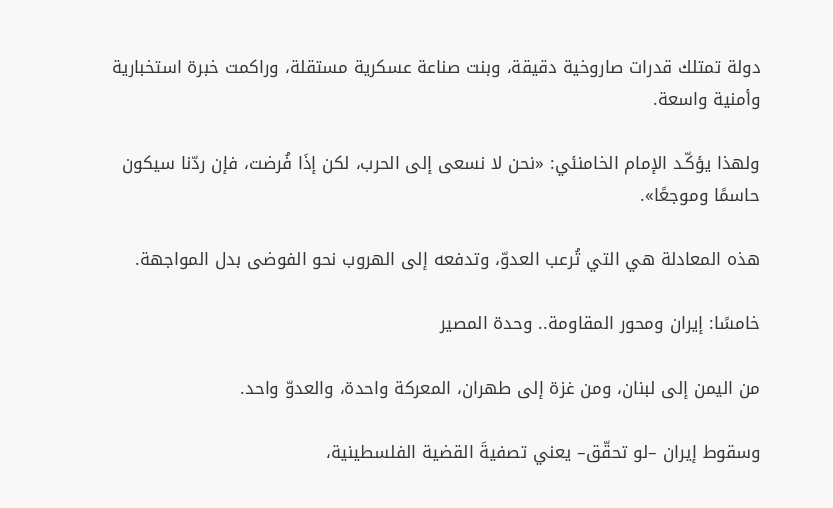دولة تمتلك قدرات صاروخية دقيقة، وبنت صناعة عسكرية مستقلة، وراكمت خبرة استخبارية وأمنية واسعة.

ولهذا يؤكّـد الإمام الخامنئي: «نحن لا نسعى إلى الحرب، لكن إذَا فُرضت، فإن ردّنا سيكون حاسمًا وموجعًا».

هذه المعادلة هي التي تُرعب العدوّ، وتدفعه إلى الهروب نحو الفوضى بدل المواجهة.

خامسًا: إيران ومحور المقاومة.. وحدة المصير

من اليمن إلى لبنان، ومن غزة إلى طهران، المعركة واحدة، والعدوّ واحد.

وسقوط إيران –لو تحقّق– يعني تصفيةَ القضية الفلسطينية،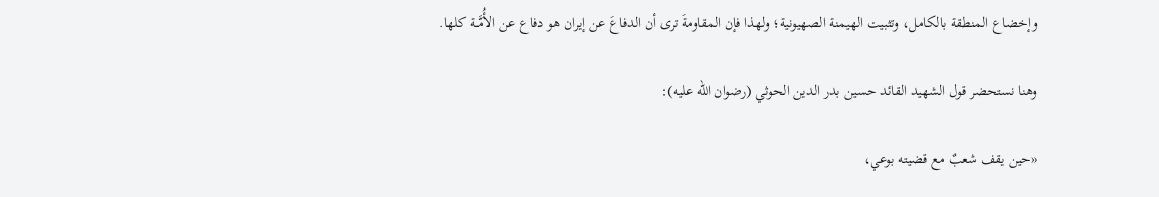وإخضاع المنطقة بالكامل، وتثبيت الهيمنة الصهيونية؛ ولهذا فإن المقاومةَ ترى أن الدفاعَ عن إيران هو دفاع عن الأُمَّــة كلها.

وهنا نستحضر قول الشهيد القائد حسين بدر الدين الحوثي (رضوان الله عليه):

«حين يقف شعبٌ مع قضيته بوعي،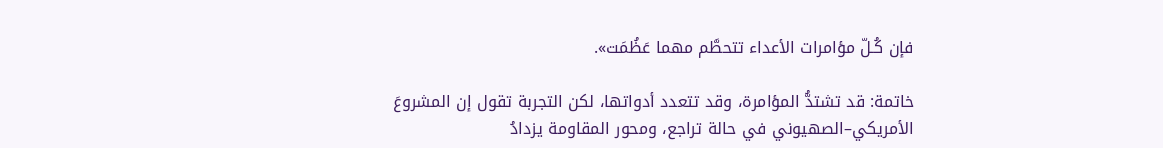فإن كُـلّ مؤامرات الأعداء تتحطَّم مهما عَظُمَت».

خاتمة: قد تشتدُّ المؤامرة، وقد تتعدد أدواتها، لكن التجربة تقول إن المشروعَ الأمريكي–الصهيوني في حالة تراجع، ومحور المقاومة يزدادُ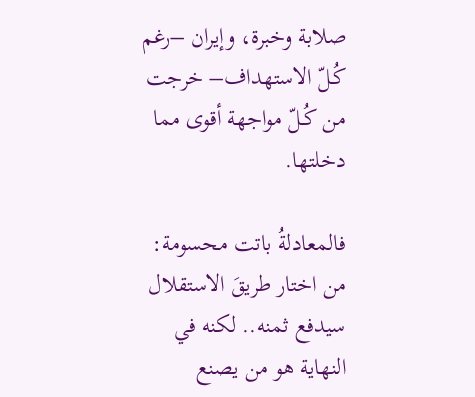صلابة وخبرة، وإيران –رغم كُـلّ الاستهداف– خرجت من كُـلّ مواجهة أقوى مما دخلتها.

فالمعادلةُ باتت محسومة: من اختار طريقَ الاستقلال سيدفع ثمنه.. لكنه في النهاية هو من يصنع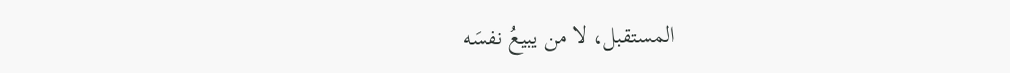المستقبل، لا من يبيعُ نفسَه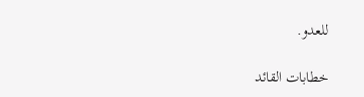للعدو.

خطابات القائد